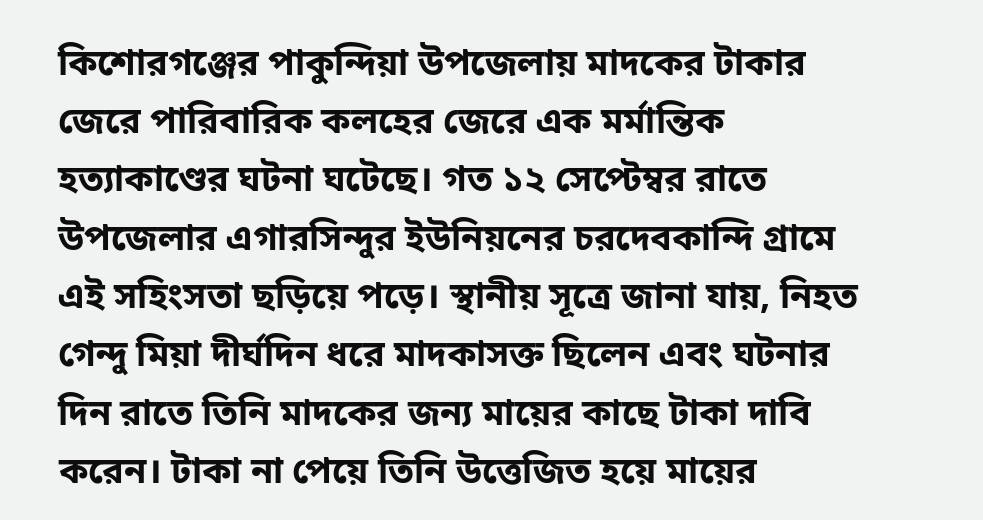কিশোরগঞ্জের পাকুন্দিয়া উপজেলায় মাদকের টাকার জেরে পারিবারিক কলহের জেরে এক মর্মান্তিক হত্যাকাণ্ডের ঘটনা ঘটেছে। গত ১২ সেপ্টেম্বর রাতে উপজেলার এগারসিন্দুর ইউনিয়নের চরদেবকান্দি গ্রামে এই সহিংসতা ছড়িয়ে পড়ে। স্থানীয় সূত্রে জানা যায়, নিহত গেন্দু মিয়া দীর্ঘদিন ধরে মাদকাসক্ত ছিলেন এবং ঘটনার দিন রাতে তিনি মাদকের জন্য মায়ের কাছে টাকা দাবি করেন। টাকা না পেয়ে তিনি উত্তেজিত হয়ে মায়ের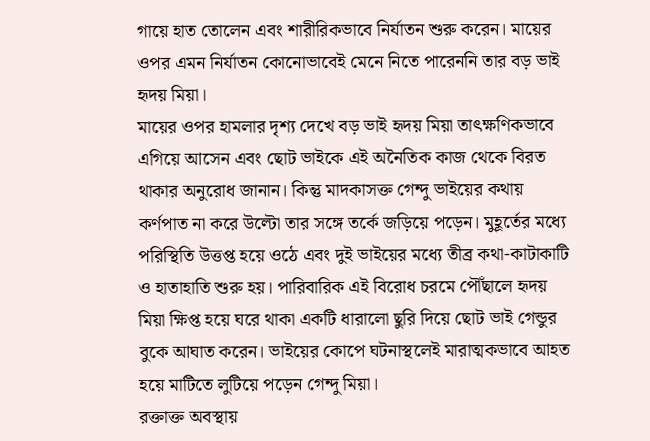গায়ে হাত তোলেন এবং শারীরিকভাবে নির্যাতন শুরু করেন। মায়ের ওপর এমন নির্যাতন কোনোভাবেই মেনে নিতে পারেননি তার বড় ভাই হৃদয় মিয়া।
মায়ের ওপর হামলার দৃশ্য দেখে বড় ভাই হৃদয় মিয়া তাৎক্ষণিকভাবে এগিয়ে আসেন এবং ছোট ভাইকে এই অনৈতিক কাজ থেকে বিরত থাকার অনুরোধ জানান। কিন্তু মাদকাসক্ত গেন্দু ভাইয়ের কথায় কর্ণপাত না করে উল্টো তার সঙ্গে তর্কে জড়িয়ে পড়েন। মুহূর্তের মধ্যে পরিস্থিতি উত্তপ্ত হয়ে ওঠে এবং দুই ভাইয়ের মধ্যে তীব্র কথা-কাটাকাটি ও হাতাহাতি শুরু হয়। পারিবারিক এই বিরোধ চরমে পৌঁছালে হৃদয় মিয়া ক্ষিপ্ত হয়ে ঘরে থাকা একটি ধারালো ছুরি দিয়ে ছোট ভাই গেন্ডুর বুকে আঘাত করেন। ভাইয়ের কোপে ঘটনাস্থলেই মারাত্মকভাবে আহত হয়ে মাটিতে লুটিয়ে পড়েন গেন্দু মিয়া।
রক্তাক্ত অবস্থায়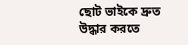ছোট ভাইকে দ্রুত উদ্ধার করতে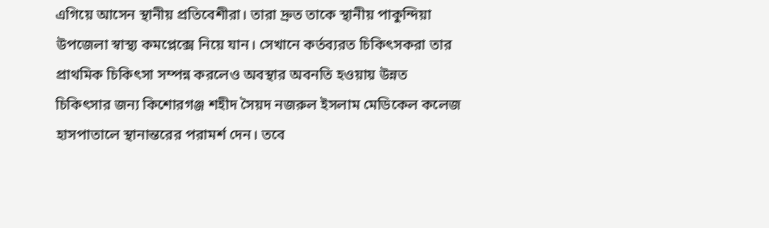এগিয়ে আসেন স্থানীয় প্রতিবেশীরা। তারা দ্রুত তাকে স্থানীয় পাকুন্দিয়া উপজেলা স্বাস্থ্য কমপ্লেক্সে নিয়ে যান। সেখানে কর্তব্যরত চিকিৎসকরা তার প্রাথমিক চিকিৎসা সম্পন্ন করলেও অবস্থার অবনতি হওয়ায় উন্নত চিকিৎসার জন্য কিশোরগঞ্জ শহীদ সৈয়দ নজরুল ইসলাম মেডিকেল কলেজ হাসপাতালে স্থানান্তরের পরামর্শ দেন। তবে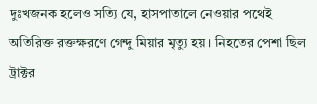দুঃখজনক হলেও সত্যি যে, হাসপাতালে নেওয়ার পথেই অতিরিক্ত রক্তক্ষরণে গেন্দু মিয়ার মৃত্যু হয়। নিহতের পেশা ছিল ট্রাক্টর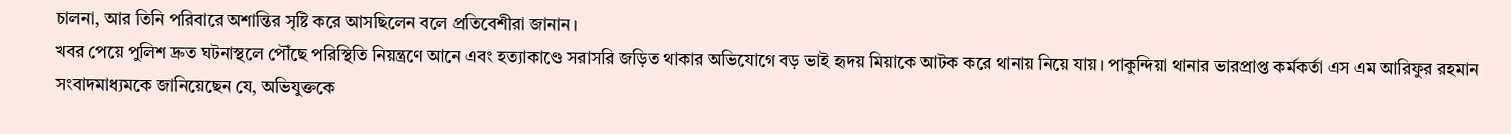চালনা, আর তিনি পরিবারে অশান্তির সৃষ্টি করে আসছিলেন বলে প্রতিবেশীরা জানান।
খবর পেয়ে পুলিশ দ্রুত ঘটনাস্থলে পৌঁছে পরিস্থিতি নিয়ন্ত্রণে আনে এবং হত্যাকাণ্ডে সরাসরি জড়িত থাকার অভিযোগে বড় ভাই হৃদয় মিয়াকে আটক করে থানায় নিয়ে যায়। পাকুন্দিয়া থানার ভারপ্রাপ্ত কর্মকর্তা এস এম আরিফুর রহমান সংবাদমাধ্যমকে জানিয়েছেন যে, অভিযুক্তকে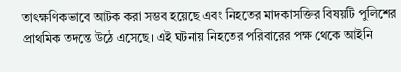তাৎক্ষণিকভাবে আটক করা সম্ভব হয়েছে এবং নিহতের মাদকাসক্তির বিষয়টি পুলিশের প্রাথমিক তদন্তে উঠে এসেছে। এই ঘটনায় নিহতের পরিবারের পক্ষ থেকে আইনি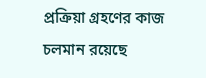প্রক্রিয়া গ্রহণের কাজ চলমান রয়েছে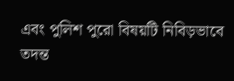এবং পুলিশ পুরো বিষয়টি নিবিড়ভাবে তদন্ত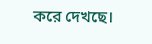করে দেখছে।